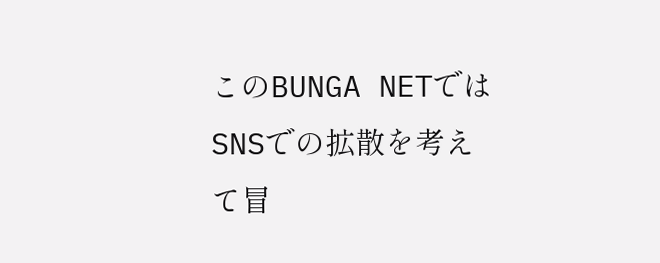このBUNGA NETではSNSでの拡散を考えて冒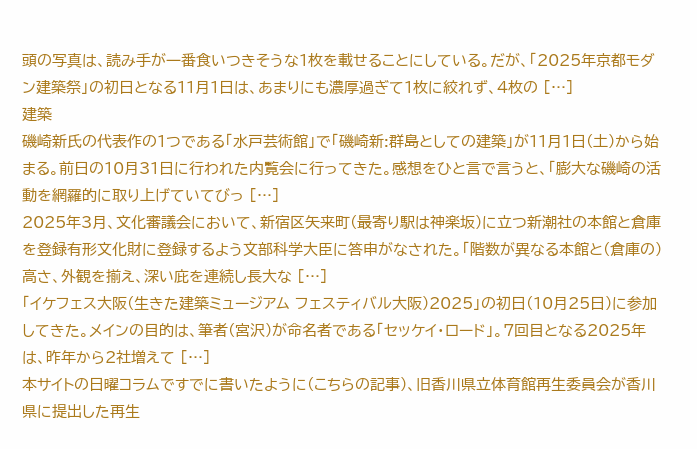頭の写真は、読み手が一番食いつきそうな1枚を載せることにしている。だが、「2025年京都モダン建築祭」の初日となる11月1日は、あまりにも濃厚過ぎて1枚に絞れず、4枚の […]
建築
磯崎新氏の代表作の1つである「水戸芸術館」で「磯崎新:群島としての建築」が11月1日(土)から始まる。前日の10月31日に行われた内覧会に行ってきた。感想をひと言で言うと、「膨大な磯崎の活動を網羅的に取り上げていてびっ […]
2025年3月、文化審議会において、新宿区矢来町(最寄り駅は神楽坂)に立つ新潮社の本館と倉庫を登録有形文化財に登録するよう文部科学大臣に答申がなされた。「階数が異なる本館と(倉庫の)高さ、外観を揃え、深い庇を連続し長大な […]
「イケフェス大阪(生きた建築ミュージアム フェスティバル大阪)2025」の初日(10月25日)に参加してきた。メインの目的は、筆者(宮沢)が命名者である「セッケイ・ロード」。7回目となる2025年は、昨年から2社増えて […]
本サイトの日曜コラムですでに書いたように(こちらの記事)、旧香川県立体育館再生委員会が香川県に提出した再生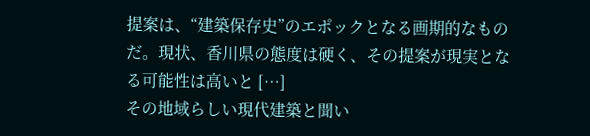提案は、“建築保存史”のエポックとなる画期的なものだ。現状、香川県の態度は硬く、その提案が現実となる可能性は高いと […]
その地域らしい現代建築と聞い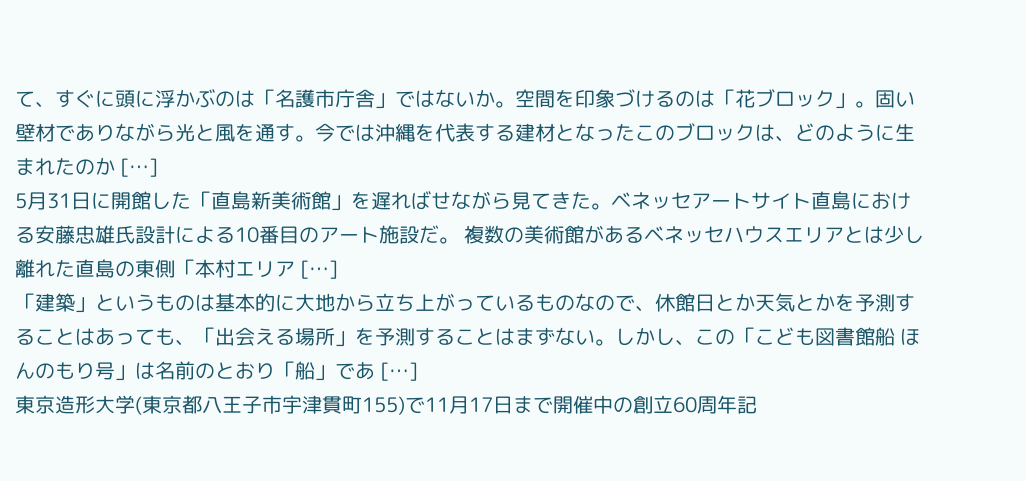て、すぐに頭に浮かぶのは「名護市庁舎」ではないか。空間を印象づけるのは「花ブロック」。固い壁材でありながら光と風を通す。今では沖縄を代表する建材となったこのブロックは、どのように生まれたのか […]
5月31日に開館した「直島新美術館」を遅ればせながら見てきた。ベネッセアートサイト直島における安藤忠雄氏設計による10番⽬のアート施設だ。 複数の美術館があるベネッセハウスエリアとは少し離れた直島の東側「本村エリア […]
「建築」というものは基本的に大地から立ち上がっているものなので、休館日とか天気とかを予測することはあっても、「出会える場所」を予測することはまずない。しかし、この「こども図書館船 ほんのもり号」は名前のとおり「船」であ […]
東京造形大学(東京都八王子市宇津貫町155)で11月17日まで開催中の創立60周年記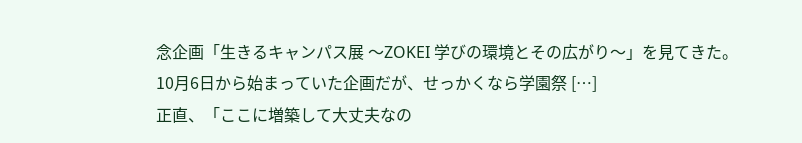念企画「生きるキャンパス展 〜ZOKEI 学びの環境とその広がり〜」を見てきた。10月6日から始まっていた企画だが、せっかくなら学園祭 […]
正直、「ここに増築して大丈夫なの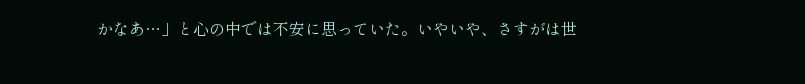かなあ…」と心の中では不安に思っていた。いやいや、さすがは世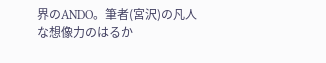界のANDO。筆者(宮沢)の凡人な想像力のはるか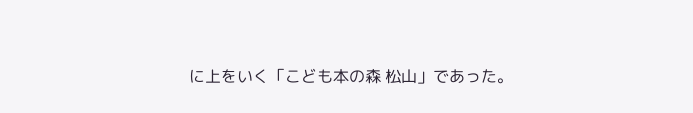に上をいく「こども本の森 松山」であった。